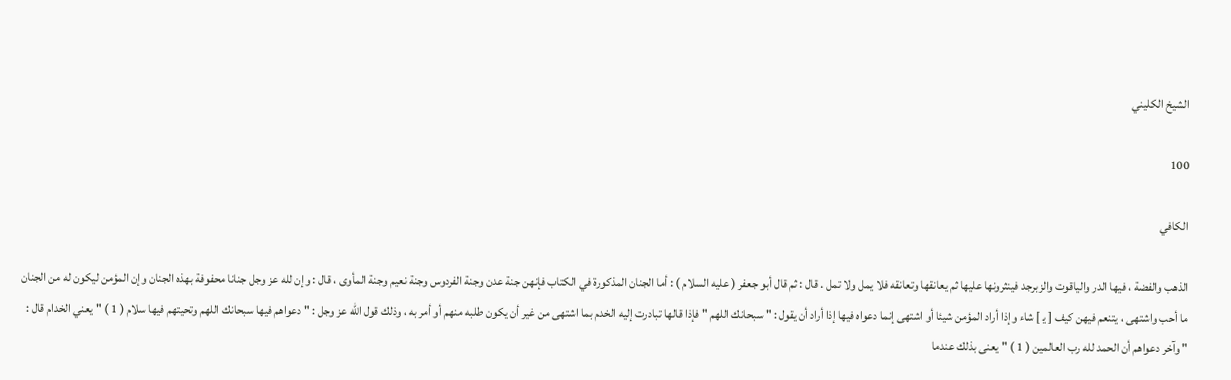الشيخ الكليني

100

الكافي

الذهب والفضة ، فيها الدر والياقوت والزبرجد فينثرونها عليها ثم يعانقها وتعانقه فلا يمل ولا تمل . قال : ثم قال أبو جعفر ( عليه السلام ) : أما الجنان المذكورة في الكتاب فإنهن جنة عدن وجنة الفردوس وجنة نعيم وجنة المأوى ، قال : وإن لله عز وجل جنانا محفوفة بهذه الجنان وإن المؤمن ليكون له من الجنان ما أحب واشتهى ، يتنعم فيهن كيف [ ي‍ ] شاء وإذا أراد المؤمن شيئا أو اشتهى إنما دعواه فيها إذا أراد أن يقول : " سبحانك اللهم " فإذا قالها تبادرت إليه الخدم بما اشتهى من غير أن يكون طلبه منهم أو أمر به ، وذلك قول الله عز وجل : " دعواهم فيها سبحانك اللهم وتحيتهم فيها سلام ( 1 ) " يعني الخدام قال : " وآخر دعواهم أن الحمد لله رب العالمين ( 1 ) " يعنى بذلك عندما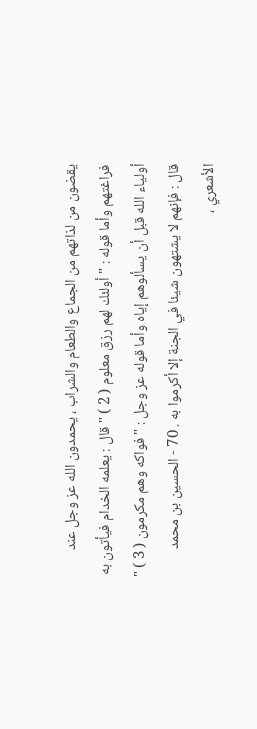يقضون من لذاتهم من الجماع والطعام والشراب ، يحمدون الله عز وجل عند فراغتهم وأما قوله : " أولئك لهم رزق معلوم ( 2 ) " قال : يعلمه الخدام فيأتون به أولياء الله قبل أن يسألوهم إياه وأما قوله عز وجل : " فواكه وهم مكرمون ( 3 ) " قال : فإنهم لا يشتهون شيئا في الجنة إلا أكرموا به . 70 - الحسين بن محمد الأشعري ،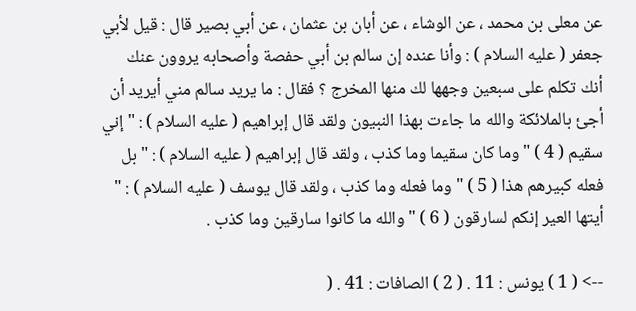عن معلى بن محمد ، عن الوشاء ، عن أبان بن عثمان ، عن أبي بصير قال : قيل لأبي جعفر ( عليه السلام ) : وأنا عنده إن سالم بن أبي حفصة وأصحابه يروون عنك أنك تكلم على سبعين وجهها لك منها المخرج ؟ فقال : ما يريد سالم مني أيريد أن أجئ بالملائكة والله ما جاءت بهذا النبيون ولقد قال إبراهيم ( عليه السلام ) : " إني سقيم ( 4 ) " وما كان سقيما وما كذب ، ولقد قال إبراهيم ( عليه السلام ) : " بل فعله كبيرهم هذا ( 5 ) " وما فعله وما كذب ، ولقد قال يوسف ( عليه السلام ) : " أيتها العير إنكم لسارقون ( 6 ) " والله ما كانوا سارقين وما كذب .

--> ( 1 ) يونس : 11 . ( 2 ) الصافات : 41 . (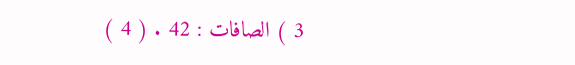3 ) الصافات : 42 . ( 4 )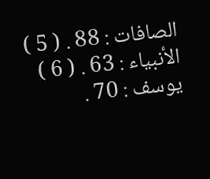الصافات : 88 . ( 5 ) الأنبياء : 63 . ( 6 ) يوسف : 70 .